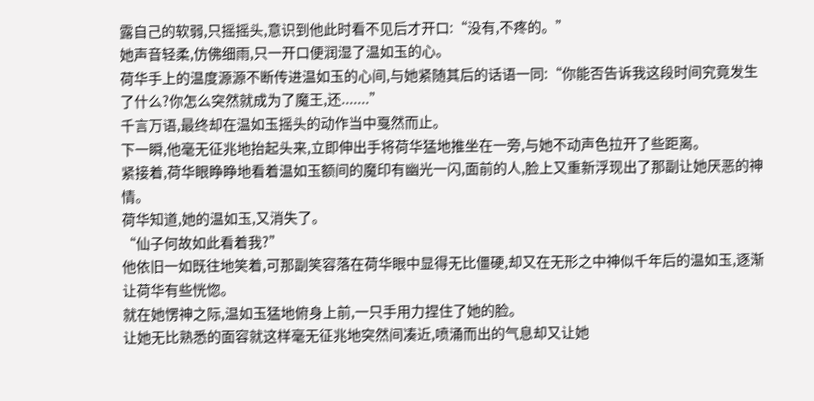露自己的软弱,只摇摇头,意识到他此时看不见后才开口:“没有,不疼的。”
她声音轻柔,仿佛细雨,只一开口便润湿了温如玉的心。
荷华手上的温度源源不断传进温如玉的心间,与她紧随其后的话语一同:“你能否告诉我这段时间究竟发生了什么?你怎么突然就成为了魔王,还.......”
千言万语,最终却在温如玉摇头的动作当中戛然而止。
下一瞬,他毫无征兆地抬起头来,立即伸出手将荷华猛地推坐在一旁,与她不动声色拉开了些距离。
紧接着,荷华眼睁睁地看着温如玉额间的魔印有幽光一闪,面前的人,脸上又重新浮现出了那副让她厌恶的神情。
荷华知道,她的温如玉,又消失了。
“仙子何故如此看着我?”
他依旧一如既往地笑着,可那副笑容落在荷华眼中显得无比僵硬,却又在无形之中神似千年后的温如玉,逐渐让荷华有些恍惚。
就在她愣神之际,温如玉猛地俯身上前,一只手用力捏住了她的脸。
让她无比熟悉的面容就这样毫无征兆地突然间凑近,喷涌而出的气息却又让她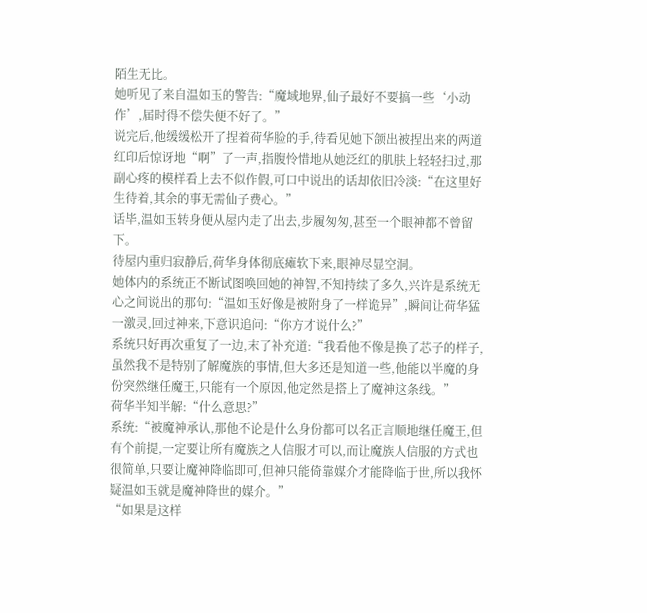陌生无比。
她听见了来自温如玉的警告:“魔域地界,仙子最好不要搞一些‘小动作’,届时得不偿失便不好了。”
说完后,他缓缓松开了捏着荷华脸的手,待看见她下颌出被捏出来的两道红印后惊讶地“啊”了一声,指腹怜惜地从她泛红的肌肤上轻轻扫过,那副心疼的模样看上去不似作假,可口中说出的话却依旧冷淡:“在这里好生待着,其余的事无需仙子费心。”
话毕,温如玉转身便从屋内走了出去,步履匆匆,甚至一个眼神都不曾留下。
待屋内重归寂静后,荷华身体彻底瘫软下来,眼神尽显空洞。
她体内的系统正不断试图唤回她的神智,不知持续了多久,兴许是系统无心之间说出的那句:“温如玉好像是被附身了一样诡异”,瞬间让荷华猛一激灵,回过神来,下意识追问:“你方才说什么?”
系统只好再次重复了一边,末了补充道:“我看他不像是换了芯子的样子,虽然我不是特别了解魔族的事情,但大多还是知道一些,他能以半魔的身份突然继任魔王,只能有一个原因,他定然是搭上了魔神这条线。”
荷华半知半解:“什么意思?”
系统:“被魔神承认,那他不论是什么身份都可以名正言顺地继任魔王,但有个前提,一定要让所有魔族之人信服才可以,而让魔族人信服的方式也很简单,只要让魔神降临即可,但神只能倚靠媒介才能降临于世,所以我怀疑温如玉就是魔神降世的媒介。”
“如果是这样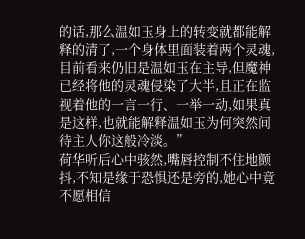的话,那么温如玉身上的转变就都能解释的清了,一个身体里面装着两个灵魂,目前看来仍旧是温如玉在主导,但魔神已经将他的灵魂侵染了大半,且正在监视着他的一言一行、一举一动,如果真是这样,也就能解释温如玉为何突然间待主人你这般冷淡。”
荷华听后心中骇然,嘴唇控制不住地颤抖,不知是缘于恐惧还是旁的,她心中竟不愿相信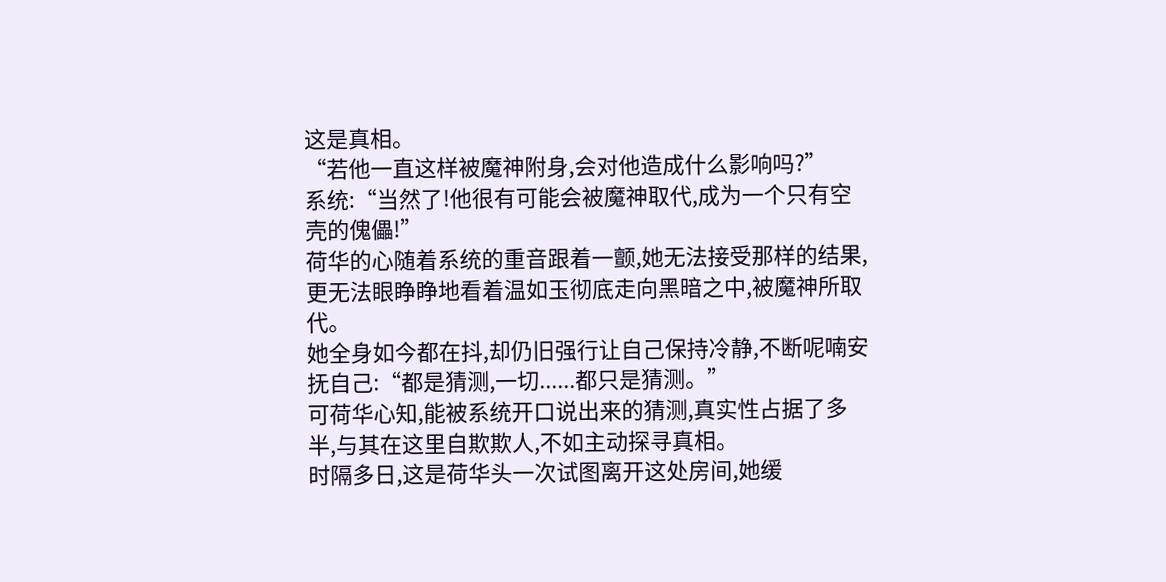这是真相。
“若他一直这样被魔神附身,会对他造成什么影响吗?”
系统:“当然了!他很有可能会被魔神取代,成为一个只有空壳的傀儡!”
荷华的心随着系统的重音跟着一颤,她无法接受那样的结果,更无法眼睁睁地看着温如玉彻底走向黑暗之中,被魔神所取代。
她全身如今都在抖,却仍旧强行让自己保持冷静,不断呢喃安抚自己:“都是猜测,一切......都只是猜测。”
可荷华心知,能被系统开口说出来的猜测,真实性占据了多半,与其在这里自欺欺人,不如主动探寻真相。
时隔多日,这是荷华头一次试图离开这处房间,她缓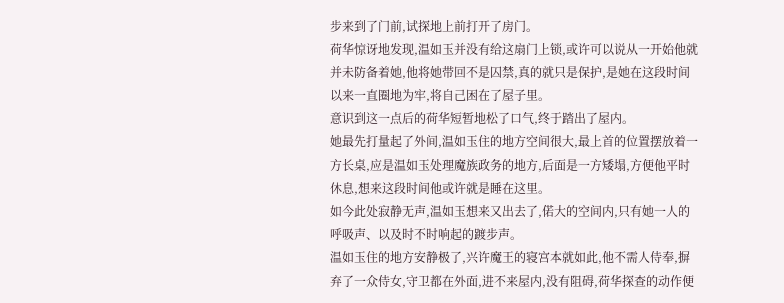步来到了门前,试探地上前打开了房门。
荷华惊讶地发现,温如玉并没有给这扇门上锁,或许可以说从一开始他就并未防备着她,他将她带回不是囚禁,真的就只是保护,是她在这段时间以来一直圈地为牢,将自己困在了屋子里。
意识到这一点后的荷华短暂地松了口气,终于踏出了屋内。
她最先打量起了外间,温如玉住的地方空间很大,最上首的位置摆放着一方长桌,应是温如玉处理魔族政务的地方,后面是一方矮塌,方便他平时休息,想来这段时间他或许就是睡在这里。
如今此处寂静无声,温如玉想来又出去了,偌大的空间内,只有她一人的呼吸声、以及时不时响起的踱步声。
温如玉住的地方安静极了,兴许魔王的寝宫本就如此,他不需人侍奉,摒弃了一众侍女,守卫都在外面,进不来屋内,没有阻碍,荷华探查的动作便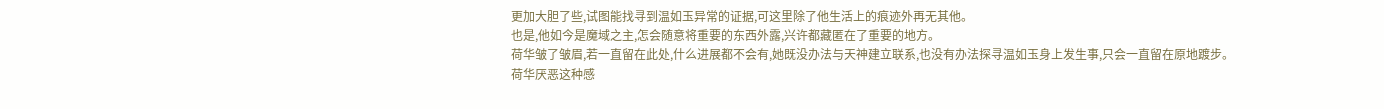更加大胆了些,试图能找寻到温如玉异常的证据,可这里除了他生活上的痕迹外再无其他。
也是,他如今是魔域之主,怎会随意将重要的东西外露,兴许都藏匿在了重要的地方。
荷华皱了皱眉,若一直留在此处,什么进展都不会有,她既没办法与天神建立联系,也没有办法探寻温如玉身上发生事,只会一直留在原地踱步。
荷华厌恶这种感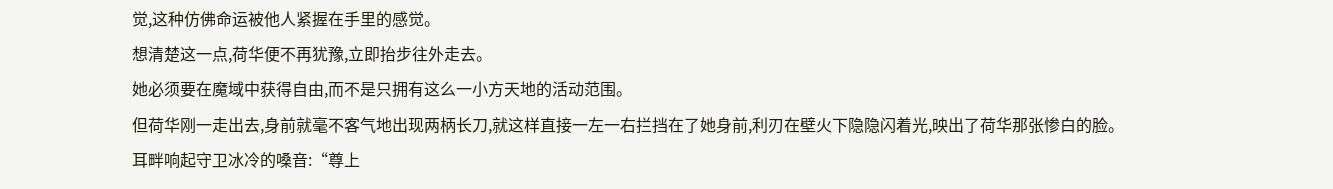觉,这种仿佛命运被他人紧握在手里的感觉。
想清楚这一点,荷华便不再犹豫,立即抬步往外走去。
她必须要在魔域中获得自由,而不是只拥有这么一小方天地的活动范围。
但荷华刚一走出去,身前就毫不客气地出现两柄长刀,就这样直接一左一右拦挡在了她身前,利刃在壁火下隐隐闪着光,映出了荷华那张惨白的脸。
耳畔响起守卫冰冷的嗓音:“尊上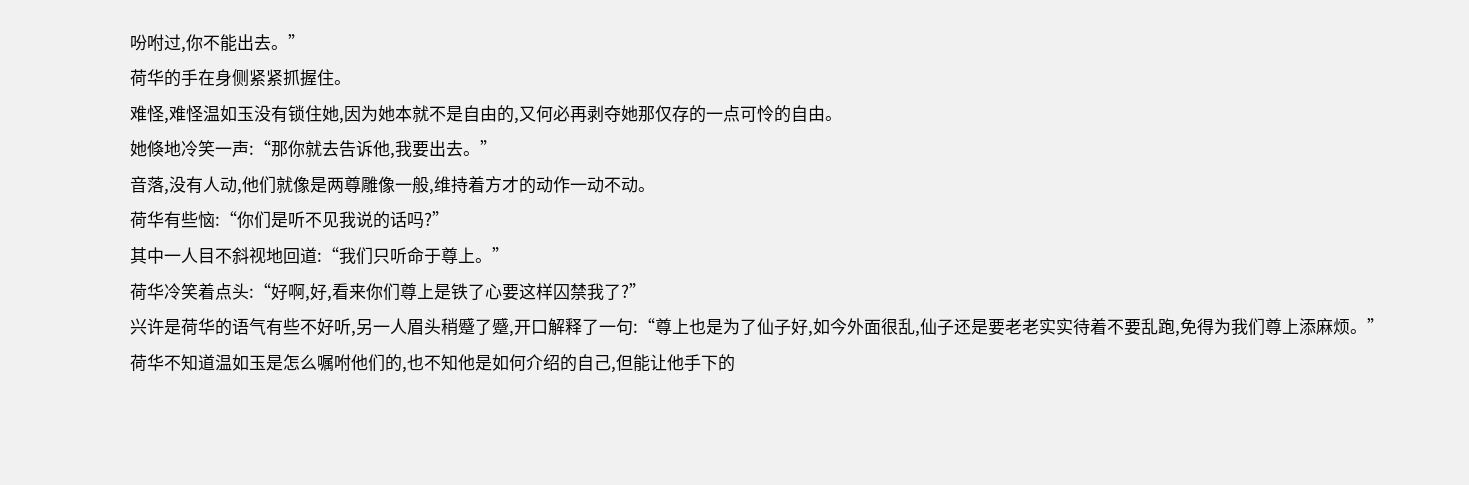吩咐过,你不能出去。”
荷华的手在身侧紧紧抓握住。
难怪,难怪温如玉没有锁住她,因为她本就不是自由的,又何必再剥夺她那仅存的一点可怜的自由。
她倏地冷笑一声:“那你就去告诉他,我要出去。”
音落,没有人动,他们就像是两尊雕像一般,维持着方才的动作一动不动。
荷华有些恼:“你们是听不见我说的话吗?”
其中一人目不斜视地回道:“我们只听命于尊上。”
荷华冷笑着点头:“好啊,好,看来你们尊上是铁了心要这样囚禁我了?”
兴许是荷华的语气有些不好听,另一人眉头稍蹙了蹙,开口解释了一句:“尊上也是为了仙子好,如今外面很乱,仙子还是要老老实实待着不要乱跑,免得为我们尊上添麻烦。”
荷华不知道温如玉是怎么嘱咐他们的,也不知他是如何介绍的自己,但能让他手下的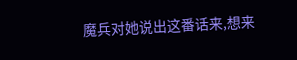魔兵对她说出这番话来,想来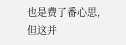也是费了番心思,但这并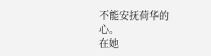不能安抚荷华的心。
在她